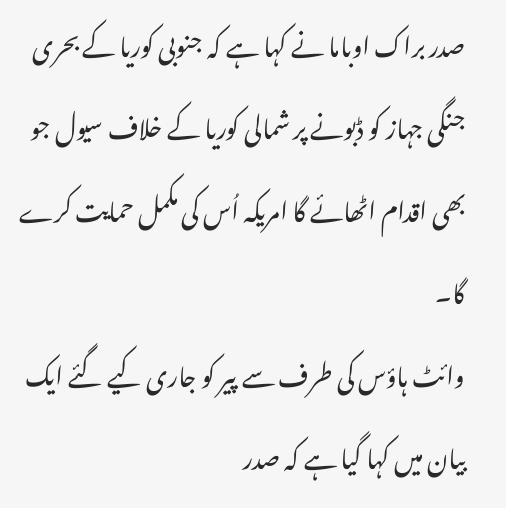صدر براک اوباما نے کہا ہے کہ جنوبی کوریا کے بحری جنگی جہاز کو ڈبونے پر شمالی کوریا کے خلاف سیول جو بھی اقدام اٹھائے گا امریکہ اُس کی مکمل حمایت کرے گا۔
وائٹ ہاؤس کی طرف سے پیر کو جاری کیے گئے ایک بیان میں کہا گیا ہے کہ صدر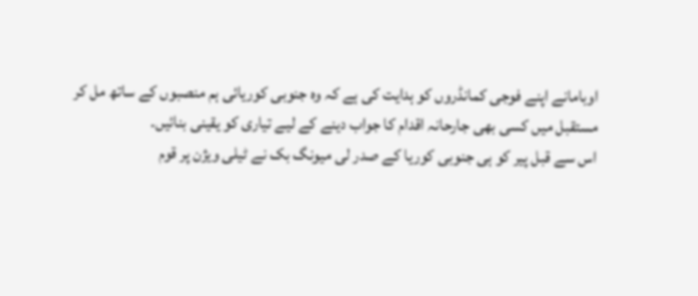اوبامانے اپنے فوجی کمانڈروں کو ہدایت کی ہے کہ وہ جنوبی کوریائی ہم منصبوں کے ساتھ مل کر مستقبل میں کسی بھی جارحانہ اقدام کا جواب دینے کے لیے تیاری کو یقینی بنائیں۔
اس سے قبل پیر کو ہی جنوبی کوریا کے صدر لی میونگ بک نے ٹیلی ویژن پر قوم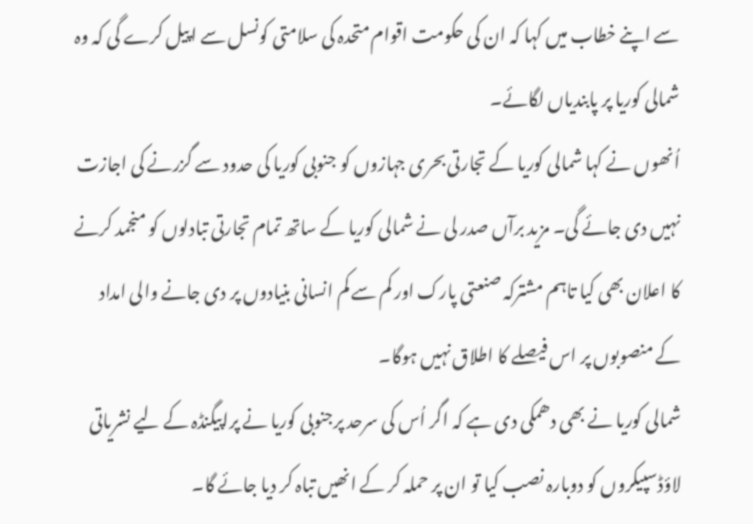سے اپنے خطاب میں کہا کہ ان کی حکومت اقوام متحدہ کی سلامتی کونسل سے اپیل کرے گی کہ وہ شمالی کوریا پر پابندیاں لگائے۔
اُنھوں نے کہا شمالی کوریا کے تجارتی بحری جہازوں کو جنوبی کوریا کی حدود سے گزرنے کی اجازت نہیں دی جائے گی۔ مزید برآں صدر لی نے شمالی کوریا کے ساتھ تمام تجارتی تبادلوں کو منجمد کرنے کا اعلان بھی کیا تاہم مشترکہ صنعتی پارک اور کم سے کم انسانی بنیادوں پر دی جانے والی امداد کے منصوبوں پر اس فیصلے کا اطلاق نہیں ہوگا۔
شمالی کوریا نے بھی دھمکی دی ہے کہ اگر اُس کی سرحد پرجنوبی کوریا نے پراپیگنڈہ کے لیے نشریاتی لاؤڈسپیکروں کو دوبارہ نصب کیا تو ان پر حملہ کر کے انھیں تباہ کر دیا جائے گا۔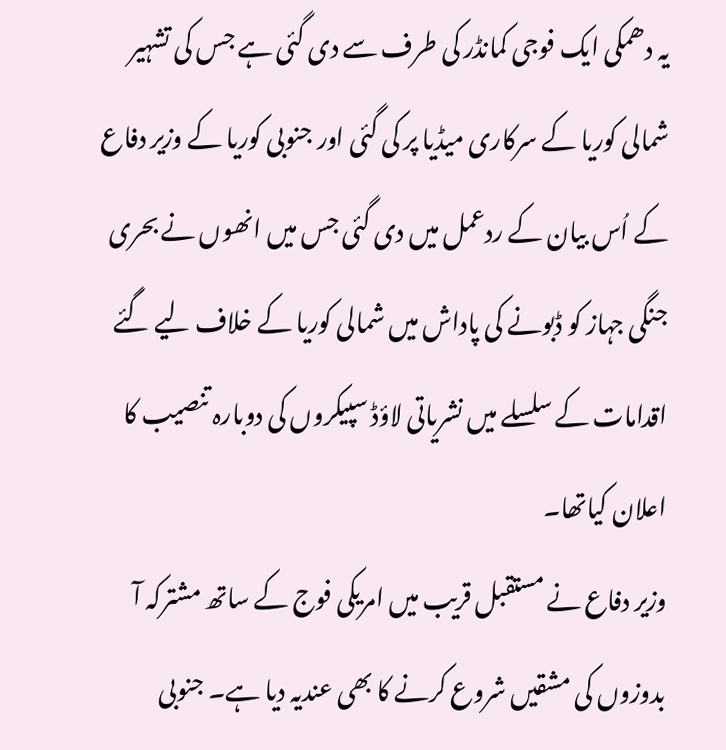یہ دھمکی ایک فوجی کمانڈر کی طرف سے دی گئی ہے جس کی تشہیر شمالی کوریا کے سرکاری میڈیا پر کی گئی اور جنوبی کوریا کے وزیر دفاع کے اُس بیان کے ردعمل میں دی گئی جس میں انھوں نے بحری جنگی جہاز کو ڈبونے کی پاداش میں شمالی کوریا کے خلاف لیے گئے اقدامات کے سلسلے میں نشریاتی لاؤڈ سپیکروں کی دوبارہ تنصیب کا اعلان کیاتھا۔
وزیر دفاع نے مستقبل قریب میں امریکی فوج کے ساتھ مشترکہ آ بدوزوں کی مشقیں شروع کرنے کا بھی عندیہ دیا ہے۔ جنوبی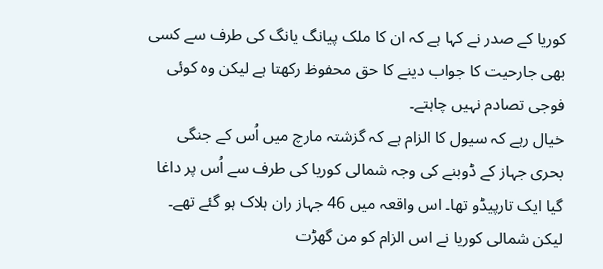کوریا کے صدر نے کہا ہے کہ ان کا ملک پیانگ یانگ کی طرف سے کسی بھی جارحیت کا جواب دینے کا حق محفوظ رکھتا ہے لیکن وہ کوئی فوجی تصادم نہیں چاہتے۔
خیال رہے کہ سیول کا الزام ہے کہ گزشتہ مارچ میں اُس کے جنگی بحری جہاز کے ڈوبنے کی وجہ شمالی کوریا کی طرف سے اُس پر داغا گیا ایک تارپیڈو تھا۔ اس واقعہ میں 46 جہاز ران ہلاک ہو گئے تھے۔ لیکن شمالی کوریا نے اس الزام کو من گھڑت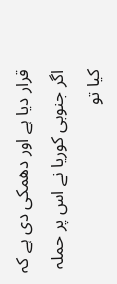قرار دیا ہے اور دھمکی دی ہے کہ اگر جنوبی کوریا نے اس پر حملہ کیا تو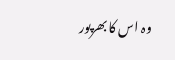وہ اس کا بھرپور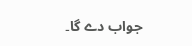جواب دے گا۔